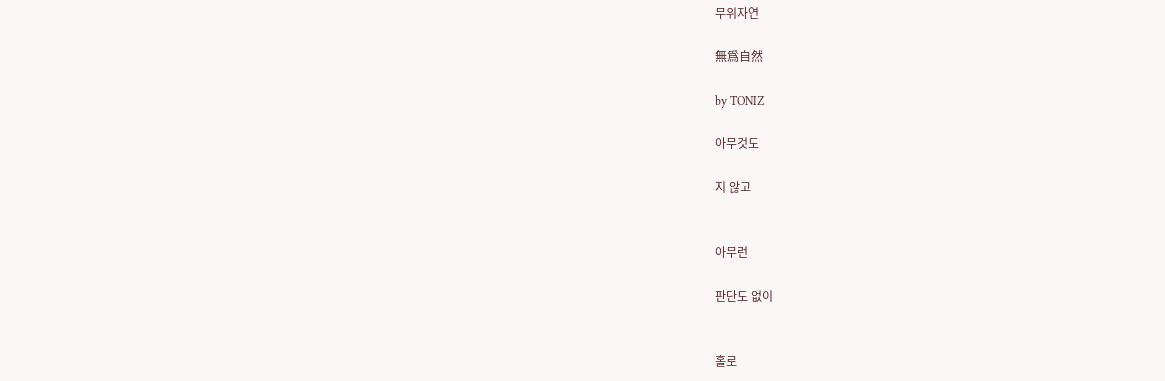무위자연

無爲自然

by TONIZ

아무것도

지 않고


아무런

판단도 없이


홀로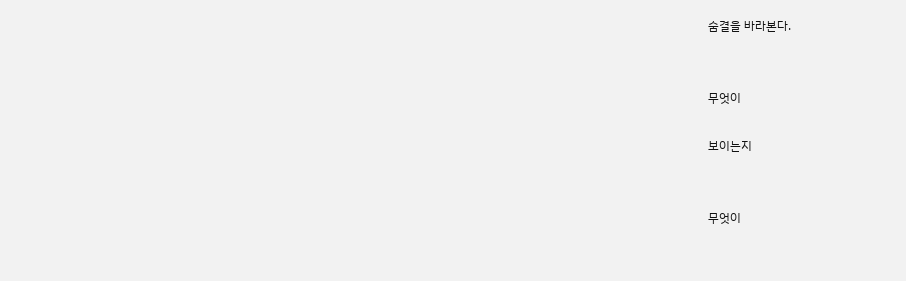숨결을 바라본다.


무엇이

보이는지


무엇이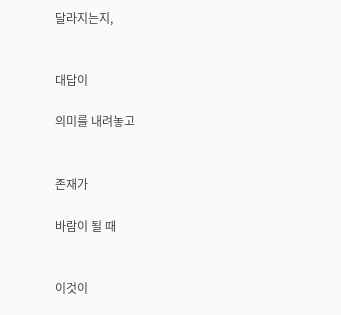달라지는지,


대답이

의미를 내려놓고


존재가

바람이 될 때


이것이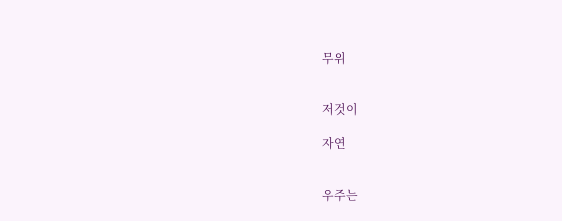무위


저것이

자연


우주는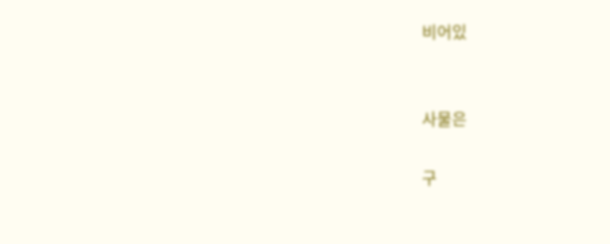비어있


사물은

구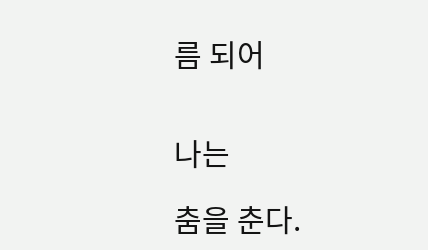름 되어


나는

춤을 춘다.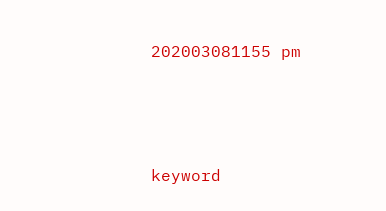202003081155 pm





keyword